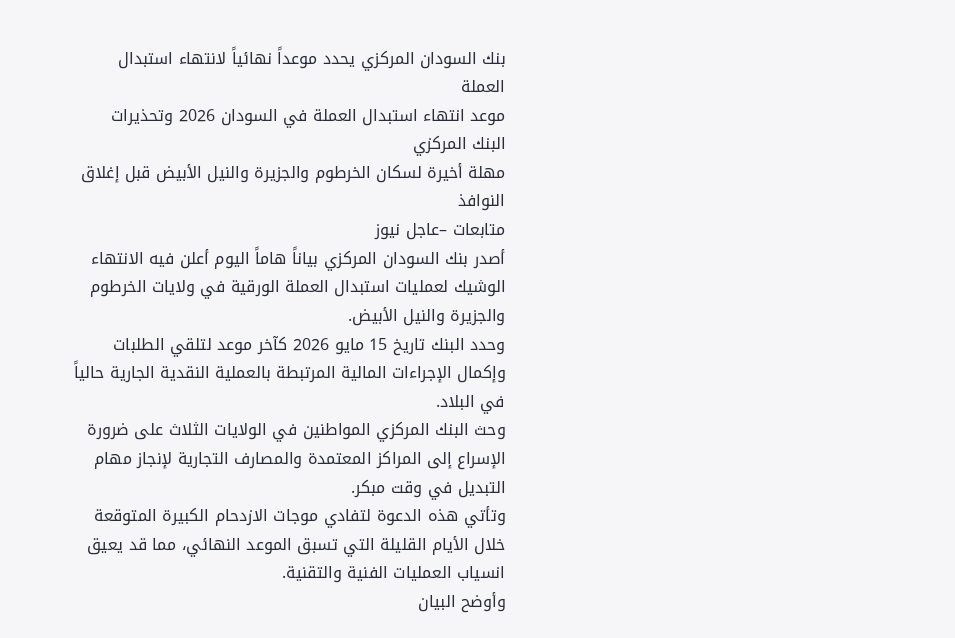بنك السودان المركزي يحدد موعداً نهائياً لانتهاء استبدال العملة
موعد انتهاء استبدال العملة في السودان 2026 وتحذيرات البنك المركزي
مهلة أخيرة لسكان الخرطوم والجزيرة والنيل الأبيض قبل إغلاق النوافذ
متابعات –عاجل نيوز
أصدر بنك السودان المركزي بياناً هاماً اليوم أعلن فيه الانتهاء الوشيك لعمليات استبدال العملة الورقية في ولايات الخرطوم والجزيرة والنيل الأبيض.
وحدد البنك تاريخ 15 مايو 2026 كآخر موعد لتلقي الطلبات وإكمال الإجراءات المالية المرتبطة بالعملية النقدية الجارية حالياً في البلاد.
وحث البنك المركزي المواطنين في الولايات الثلاث على ضرورة الإسراع إلى المراكز المعتمدة والمصارف التجارية لإنجاز مهام التبديل في وقت مبكر.
وتأتي هذه الدعوة لتفادي موجات الازدحام الكبيرة المتوقعة خلال الأيام القليلة التي تسبق الموعد النهائي، مما قد يعيق انسياب العمليات الفنية والتقنية.
وأوضح البيان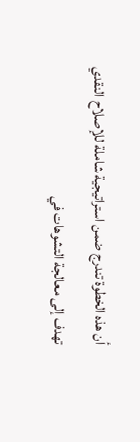أن هذه الخطوة تندرج ضمن استراتيجية شاملة للإصلاح النقدي تهدف إلى معالجة التشوهات في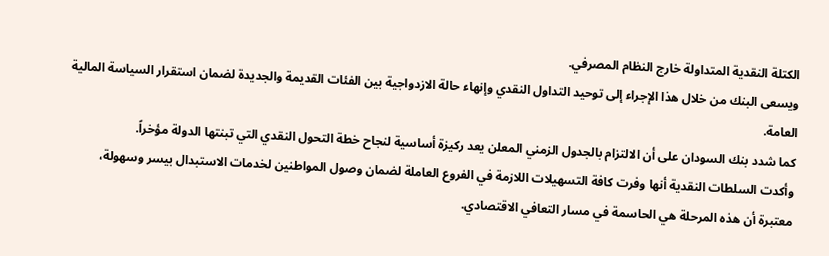الكتلة النقدية المتداولة خارج النظام المصرفي.
ويسعى البنك من خلال هذا الإجراء إلى توحيد التداول النقدي وإنهاء حالة الازدواجية بين الفئات القديمة والجديدة لضمان استقرار السياسة المالية العامة.
كما شدد بنك السودان على أن الالتزام بالجدول الزمني المعلن يعد ركيزة أساسية لنجاح خطة التحول النقدي التي تبنتها الدولة مؤخراً.
وأكدت السلطات النقدية أنها وفرت كافة التسهيلات اللازمة في الفروع العاملة لضمان وصول المواطنين لخدمات الاستبدال بيسر وسهولة، معتبرة أن هذه المرحلة هي الحاسمة في مسار التعافي الاقتصادي.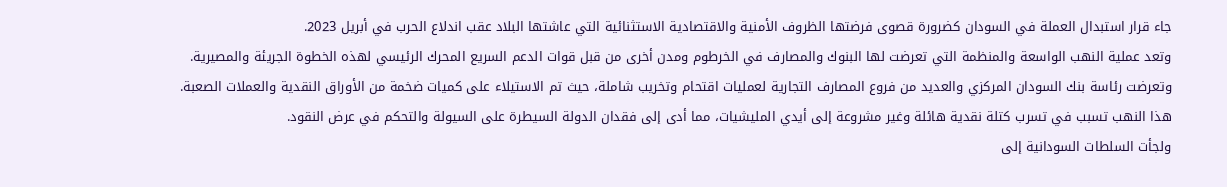جاء قرار استبدال العملة في السودان كضرورة قصوى فرضتها الظروف الأمنية والاقتصادية الاستثنائية التي عاشتها البلاد عقب اندلاع الحرب في أبريل 2023.
وتعد عملية النهب الواسعة والمنظمة التي تعرضت لها البنوك والمصارف في الخرطوم ومدن أخرى من قبل قوات الدعم السريع المحرك الرئيسي لهذه الخطوة الجريئة والمصيرية.
وتعرضت رئاسة بنك السودان المركزي والعديد من فروع المصارف التجارية لعمليات اقتحام وتخريب شاملة، حيث تم الاستيلاء على كميات ضخمة من الأوراق النقدية والعملات الصعبة.
هذا النهب تسبب في تسرب كتلة نقدية هائلة وغير مشروعة إلى أيدي المليشيات، مما أدى إلى فقدان الدولة السيطرة على السيولة والتحكم في عرض النقود.
ولجأت السلطات السودانية إلى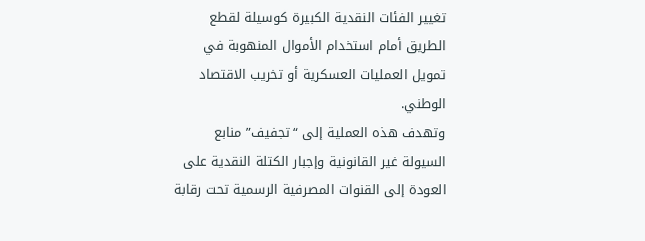تغيير الفئات النقدية الكبيرة كوسيلة لقطع الطريق أمام استخدام الأموال المنهوبة في تمويل العمليات العسكرية أو تخريب الاقتصاد الوطني.
وتهدف هذه العملية إلى “تجفيف” منابع السيولة غير القانونية وإجبار الكتلة النقدية على العودة إلى القنوات المصرفية الرسمية تحت رقابة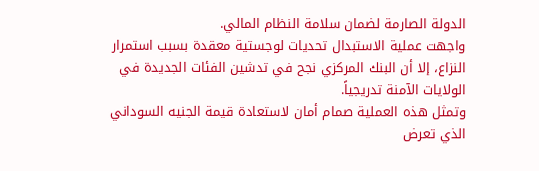الدولة الصارمة لضمان سلامة النظام المالي.
واجهت عملية الاستبدال تحديات لوجستية معقدة بسبب استمرار النزاع، إلا أن البنك المركزي نجح في تدشين الفئات الجديدة في الولايات الآمنة تدريجياً.
وتمثل هذه العملية صمام أمان لاستعادة قيمة الجنيه السوداني الذي تعرض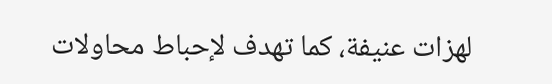لهزات عنيفة، كما تهدف لإحباط محاولات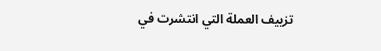تزييف العملة التي انتشرت في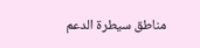مناطق سيطرة الدعم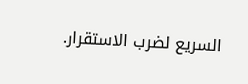السريع لضرب الاستقرار.